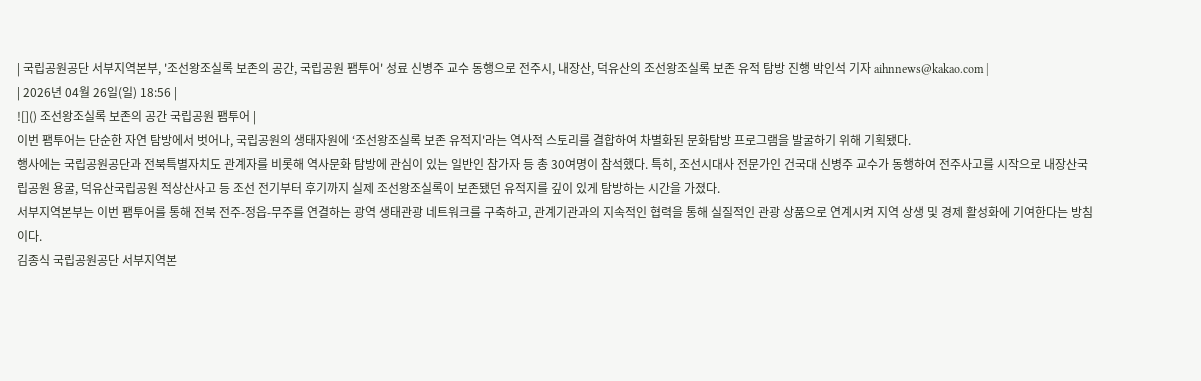| 국립공원공단 서부지역본부, '조선왕조실록 보존의 공간, 국립공원 팸투어' 성료 신병주 교수 동행으로 전주시, 내장산, 덕유산의 조선왕조실록 보존 유적 탐방 진행 박인석 기자 aihnnews@kakao.com |
| 2026년 04월 26일(일) 18:56 |
![]() 조선왕조실록 보존의 공간 국립공원 팸투어 |
이번 팸투어는 단순한 자연 탐방에서 벗어나, 국립공원의 생태자원에 ‘조선왕조실록 보존 유적지'라는 역사적 스토리를 결합하여 차별화된 문화탐방 프로그램을 발굴하기 위해 기획됐다.
행사에는 국립공원공단과 전북특별자치도 관계자를 비롯해 역사문화 탐방에 관심이 있는 일반인 참가자 등 총 30여명이 참석했다. 특히, 조선시대사 전문가인 건국대 신병주 교수가 동행하여 전주사고를 시작으로 내장산국립공원 용굴, 덕유산국립공원 적상산사고 등 조선 전기부터 후기까지 실제 조선왕조실록이 보존됐던 유적지를 깊이 있게 탐방하는 시간을 가졌다.
서부지역본부는 이번 팸투어를 통해 전북 전주-정읍-무주를 연결하는 광역 생태관광 네트워크를 구축하고, 관계기관과의 지속적인 협력을 통해 실질적인 관광 상품으로 연계시켜 지역 상생 및 경제 활성화에 기여한다는 방침이다.
김종식 국립공원공단 서부지역본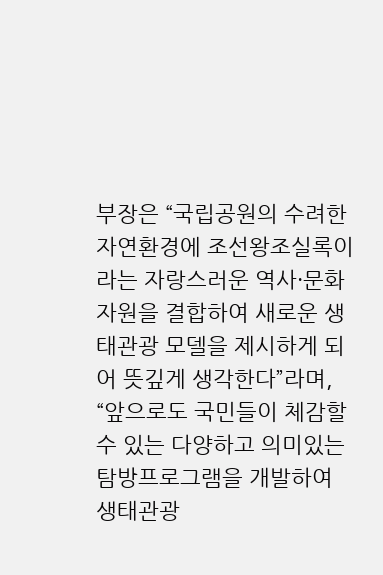부장은 “국립공원의 수려한 자연환경에 조선왕조실록이라는 자랑스러운 역사·문화 자원을 결합하여 새로운 생태관광 모델을 제시하게 되어 뜻깊게 생각한다”라며, “앞으로도 국민들이 체감할 수 있는 다양하고 의미있는 탐방프로그램을 개발하여 생태관광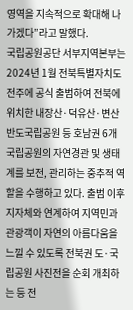영역을 지속적으로 확대해 나가겠다”라고 말했다.
국립공원공단 서부지역본부는 2024년 1월 전북특별자치도 전주에 공식 출범하여 전북에 위치한 내장산·덕유산·변산반도국립공원 등 호남권 6개 국립공원의 자연경관 및 생태계를 보전, 관리하는 중추적 역할을 수행하고 있다. 출범 이후 지자체와 연계하여 지역민과 관광객이 자연의 아름다움을 느낄 수 있도록 전북권 도·국립공원 사진전을 순회 개최하는 등 전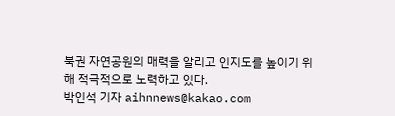북권 자연공원의 매력을 알리고 인지도를 높이기 위해 적극적으로 노력하고 있다.
박인석 기자 aihnnews@kakao.com